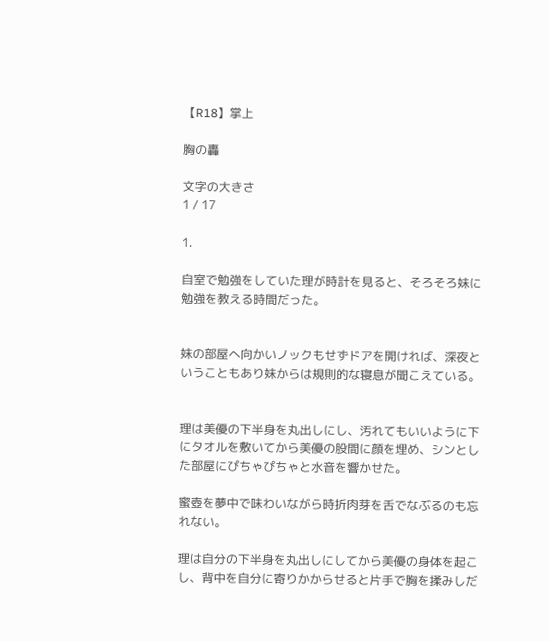【R18】掌上

胸の轟

文字の大きさ
1 / 17

1.

自室で勉強をしていた理が時計を見ると、そろそろ妹に勉強を教える時間だった。


妹の部屋へ向かいノックもせずドアを開ければ、深夜ということもあり妹からは規則的な寝息が聞こえている。


理は美優の下半身を丸出しにし、汚れてもいいように下にタオルを敷いてから美優の股間に顔を埋め、シンとした部屋にぴちゃぴちゃと水音を響かせた。

蜜壺を夢中で味わいながら時折肉芽を舌でなぶるのも忘れない。

理は自分の下半身を丸出しにしてから美優の身体を起こし、背中を自分に寄りかからせると片手で胸を揉みしだ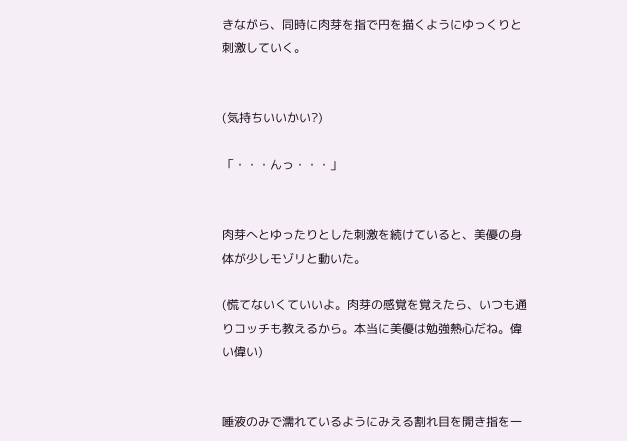きながら、同時に肉芽を指で円を描くようにゆっくりと刺激していく。


(気持ちいいかい?)

「・・・んっ・・・」


肉芽へとゆったりとした刺激を続けていると、美優の身体が少しモゾリと動いた。

(慌てないくていいよ。肉芽の感覚を覚えたら、いつも通りコッチも教えるから。本当に美優は勉強熱心だね。偉い偉い)


唾液のみで濡れているようにみえる割れ目を開き指を一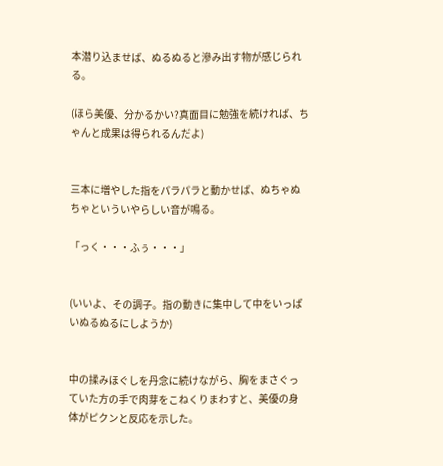本潜り込ませば、ぬるぬると滲み出す物が感じられる。

(ほら美優、分かるかい?真面目に勉強を続ければ、ちゃんと成果は得られるんだよ)


三本に増やした指をパラパラと動かせば、ぬちゃぬちゃといういやらしい音が鳴る。

「っく・・・ふぅ・・・」


(いいよ、その調子。指の動きに集中して中をいっぱいぬるぬるにしようか)


中の揉みほぐしを丹念に続けながら、胸をまさぐっていた方の手で肉芽をこねくりまわすと、美優の身体がピクンと反応を示した。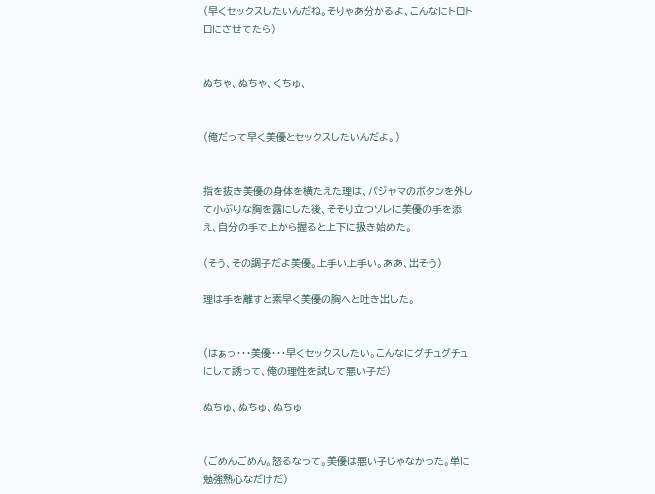(早くセックスしたいんだね。そりゃあ分かるよ、こんなにトロトロにさせてたら)


ぬちゃ、ぬちゃ、くちゅ、


(俺だって早く美優とセックスしたいんだよ。)


指を抜き美優の身体を横たえた理は、パジャマのボタンを外して小ぶりな胸を露にした後、そそり立つソレに美優の手を添え、自分の手で上から握ると上下に扱き始めた。

(そう、その調子だよ美優。上手い上手い。ああ、出そう)

理は手を離すと素早く美優の胸へと吐き出した。


(はぁっ・・・美優・・・早くセックスしたい。こんなにグチュグチュにして誘って、俺の理性を試して悪い子だ)

ぬちゅ、ぬちゅ、ぬちゅ


(ごめんごめん。怒るなって。美優は悪い子じゃなかった。単に勉強熱心なだけだ)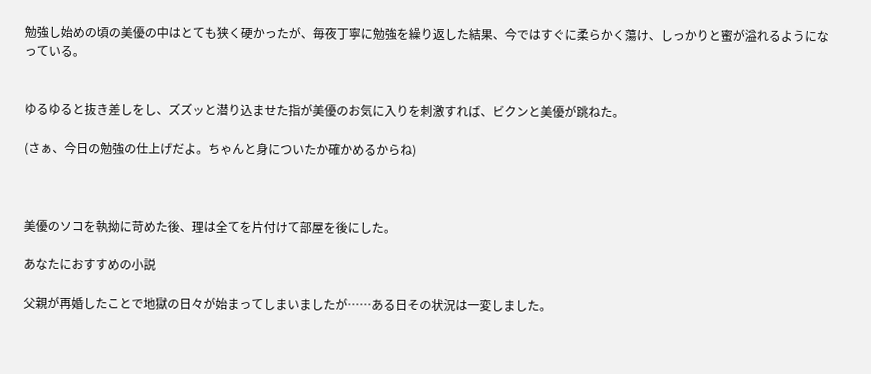勉強し始めの頃の美優の中はとても狭く硬かったが、毎夜丁寧に勉強を繰り返した結果、今ではすぐに柔らかく蕩け、しっかりと蜜が溢れるようになっている。


ゆるゆると抜き差しをし、ズズッと潜り込ませた指が美優のお気に入りを刺激すれば、ビクンと美優が跳ねた。

(さぁ、今日の勉強の仕上げだよ。ちゃんと身についたか確かめるからね)



美優のソコを執拗に苛めた後、理は全てを片付けて部屋を後にした。

あなたにおすすめの小説

父親が再婚したことで地獄の日々が始まってしまいましたが……ある日その状況は一変しました。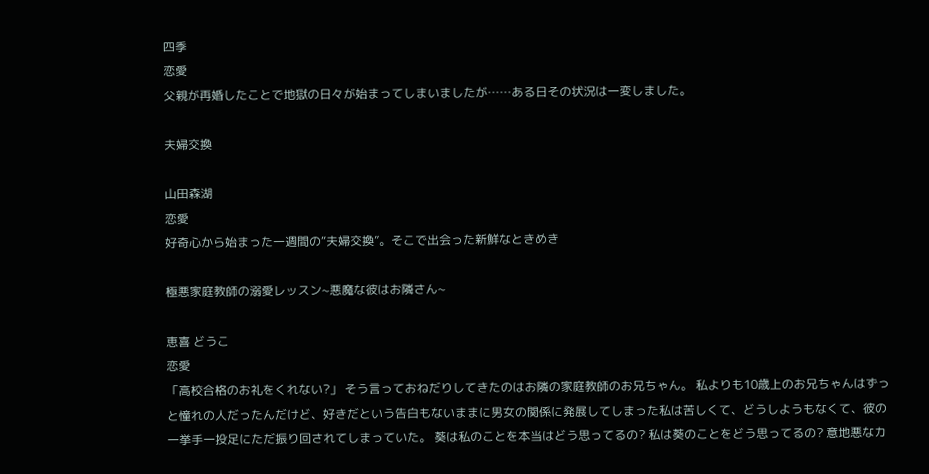四季
恋愛
父親が再婚したことで地獄の日々が始まってしまいましたが……ある日その状況は一変しました。

夫婦交換

山田森湖
恋愛
好奇心から始まった一週間の“夫婦交換”。そこで出会った新鮮なときめき

極悪家庭教師の溺愛レッスン~悪魔な彼はお隣さん~

恵喜 どうこ
恋愛
「高校合格のお礼をくれない?」 そう言っておねだりしてきたのはお隣の家庭教師のお兄ちゃん。 私よりも10歳上のお兄ちゃんはずっと憧れの人だったんだけど、好きだという告白もないままに男女の関係に発展してしまった私は苦しくて、どうしようもなくて、彼の一挙手一投足にただ振り回されてしまっていた。 葵は私のことを本当はどう思ってるの? 私は葵のことをどう思ってるの? 意地悪なカ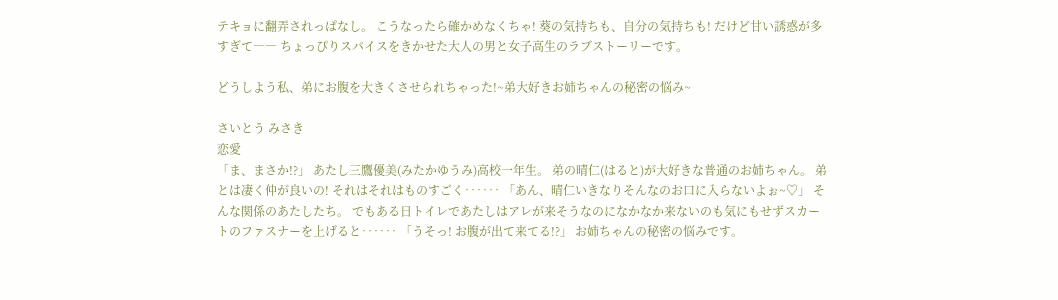テキョに翻弄されっぱなし。 こうなったら確かめなくちゃ! 葵の気持ちも、自分の気持ちも! だけど甘い誘惑が多すぎて―― ちょっぴりスパイスをきかせた大人の男と女子高生のラブストーリーです。

どうしよう私、弟にお腹を大きくさせられちゃった!~弟大好きお姉ちゃんの秘密の悩み~

さいとう みさき
恋愛
「ま、まさか!?」 あたし三鷹優美(みたかゆうみ)高校一年生。 弟の晴仁(はると)が大好きな普通のお姉ちゃん。 弟とは凄く仲が良いの! それはそれはものすごく‥‥‥ 「あん、晴仁いきなりそんなのお口に入らないよぉ~♡」 そんな関係のあたしたち。 でもある日トイレであたしはアレが来そうなのになかなか来ないのも気にもせずスカートのファスナーを上げると‥‥‥ 「うそっ! お腹が出て来てる!?」 お姉ちゃんの秘密の悩みです。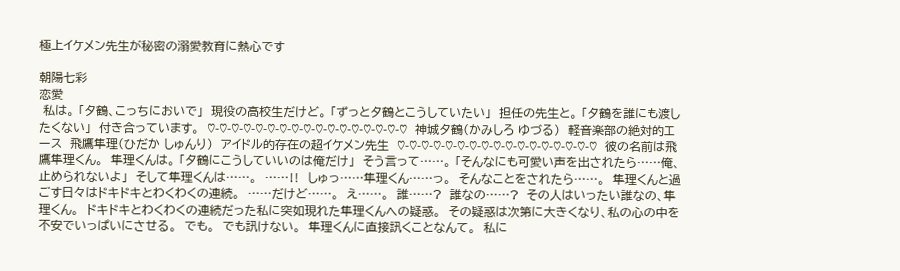極上イケメン先生が秘密の溺愛教育に熱心です

朝陽七彩
恋愛
 私は。 「夕鶴、こっちにおいで」  現役の高校生だけど。 「ずっと夕鶴とこうしていたい」  担任の先生と。 「夕鶴を誰にも渡したくない」  付き合っています。  ♡-♡-♡-♡-♡-♡-♡-♡-♡-♡-♡-♡-♡-♡-♡-♡-♡  神城夕鶴(かみしろ ゆづる)  軽音楽部の絶対的エース  飛鷹隼理(ひだか しゅんり)  アイドル的存在の超イケメン先生  ♡-♡-♡-♡-♡-♡-♡-♡-♡-♡-♡-♡-♡-♡-♡-♡-♡  彼の名前は飛鷹隼理くん。  隼理くんは。 「夕鶴にこうしていいのは俺だけ」  そう言って……。 「そんなにも可愛い声を出されたら……俺、止められないよ」  そして隼理くんは……。  ……‼  しゅっ……隼理くん……っ。  そんなことをされたら……。  隼理くんと過ごす日々はドキドキとわくわくの連続。  ……だけど……。  え……。  誰……?  誰なの……?  その人はいったい誰なの、隼理くん。  ドキドキとわくわくの連続だった私に突如現れた隼理くんへの疑惑。  その疑惑は次第に大きくなり、私の心の中を不安でいっぱいにさせる。  でも。  でも訊けない。  隼理くんに直接訊くことなんて。  私に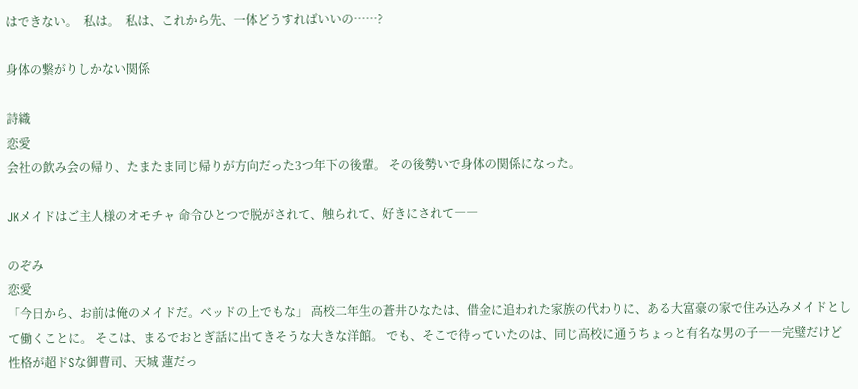はできない。  私は。  私は、これから先、一体どうすればいいの……?

身体の繋がりしかない関係

詩織
恋愛
会社の飲み会の帰り、たまたま同じ帰りが方向だった3つ年下の後輩。 その後勢いで身体の関係になった。

JKメイドはご主人様のオモチャ 命令ひとつで脱がされて、触られて、好きにされて――

のぞみ
恋愛
「今日から、お前は俺のメイドだ。ベッドの上でもな」 高校二年生の蒼井ひなたは、借金に追われた家族の代わりに、ある大富豪の家で住み込みメイドとして働くことに。 そこは、まるでおとぎ話に出てきそうな大きな洋館。 でも、そこで待っていたのは、同じ高校に通うちょっと有名な男の子――完璧だけど性格が超ドSな御曹司、天城 蓮だっ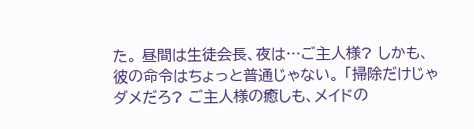た。 昼間は生徒会長、夜は…ご主人様? しかも、彼の命令はちょっと普通じゃない。 「掃除だけじゃダメだろ? ご主人様の癒しも、メイドの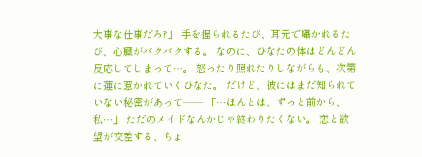大事な仕事だろ?」 手を握られるたび、耳元で囁かれるたび、心臓がバクバクする。 なのに、ひなたの体はどんどん反応してしまって…。 怒ったり照れたりしながらも、次第に蓮に惹かれていくひなた。 だけど、彼にはまだ知られていない秘密があって―― 「…ほんとは、ずっと前から、私…」 ただのメイドなんかじゃ終わりたくない。 恋と欲望が交差する、ちょ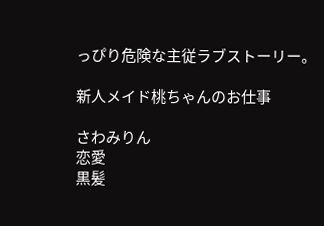っぴり危険な主従ラブストーリー。

新人メイド桃ちゃんのお仕事

さわみりん
恋愛
黒髪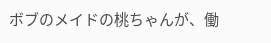ボブのメイドの桃ちゃんが、働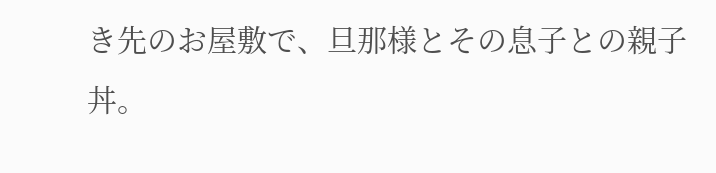き先のお屋敷で、旦那様とその息子との親子丼。